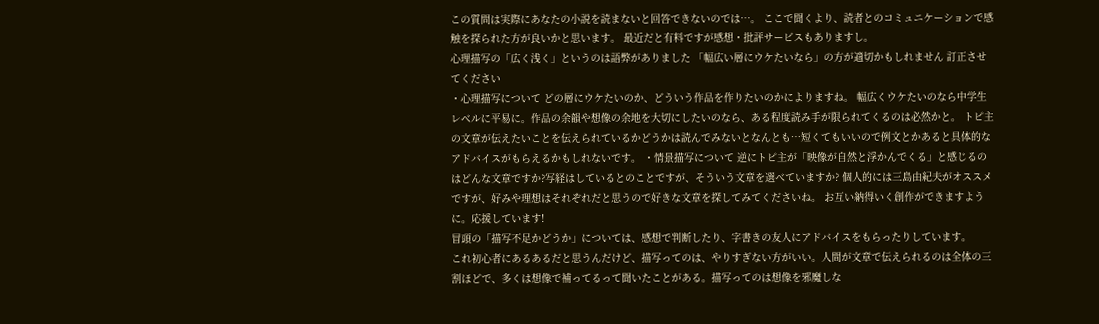この質問は実際にあなたの小説を読まないと回答できないのでは…。 ここで聞くより、読者とのコミュニケーションで感触を探られた方が良いかと思います。 最近だと有料ですが感想・批評サービスもありますし。
心理描写の「広く浅く」というのは語弊がありました 「幅広い層にウケたいなら」の方が適切かもしれません 訂正させてください
・心理描写について どの層にウケたいのか、どういう作品を作りたいのかによりますね。 幅広くウケたいのなら中学生レベルに平易に。作品の余韻や想像の余地を大切にしたいのなら、ある程度読み手が限られてくるのは必然かと。 トピ主の文章が伝えたいことを伝えられているかどうかは読んでみないとなんとも…短くてもいいので例文とかあると具体的なアドバイスがもらえるかもしれないです。 ・情景描写について 逆にトピ主が「映像が自然と浮かんでくる」と感じるのはどんな文章ですか?写経はしているとのことですが、そういう文章を選べていますか? 個人的には三島由紀夫がオススメですが、好みや理想はそれぞれだと思うので好きな文章を探してみてくださいね。 お互い納得いく創作ができますように。応援しています!
冒頭の「描写不足かどうか」については、感想で判断したり、字書きの友人にアドバイスをもらったりしています。
これ初心者にあるあるだと思うんだけど、描写ってのは、やりすぎない方がいい。人間が文章で伝えられるのは全体の三割ほどで、多くは想像で補ってるって聞いたことがある。描写ってのは想像を邪魔しな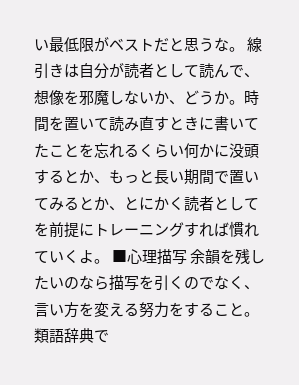い最低限がベストだと思うな。 線引きは自分が読者として読んで、想像を邪魔しないか、どうか。時間を置いて読み直すときに書いてたことを忘れるくらい何かに没頭するとか、もっと長い期間で置いてみるとか、とにかく読者としてを前提にトレーニングすれば慣れていくよ。 ■心理描写 余韻を残したいのなら描写を引くのでなく、言い方を変える努力をすること。類語辞典で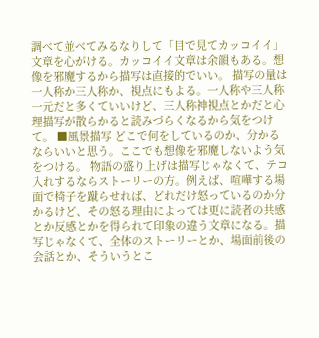調べて並べてみるなりして「目で見てカッコイイ」文章を心がける。カッコイイ文章は余韻もある。想像を邪魔するから描写は直接的でいい。 描写の量は一人称か三人称か、視点にもよる。一人称や三人称一元だと多くていいけど、三人称神視点とかだと心理描写が散らかると読みづらくなるから気をつけて。 ■風景描写 どこで何をしているのか、分かるならいいと思う。ここでも想像を邪魔しないよう気をつける。 物語の盛り上げは描写じゃなくて、テコ入れするならストーリーの方。例えば、喧嘩する場面で椅子を蹴らせれば、どれだけ怒っているのか分かるけど、その怒る理由によっては更に読者の共感とか反感とかを得られて印象の違う文章になる。描写じゃなくて、全体のストーリーとか、場面前後の会話とか、そういうとこ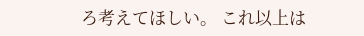ろ考えてほしい。 これ以上は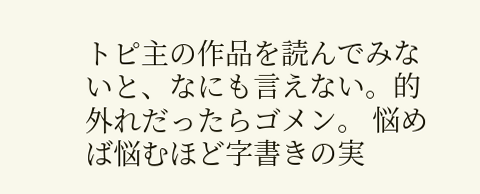トピ主の作品を読んでみないと、なにも言えない。的外れだったらゴメン。 悩めば悩むほど字書きの実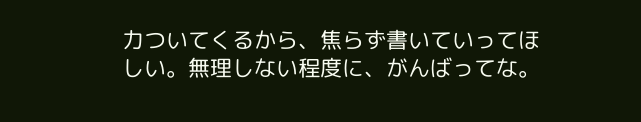力ついてくるから、焦らず書いていってほしい。無理しない程度に、がんばってな。